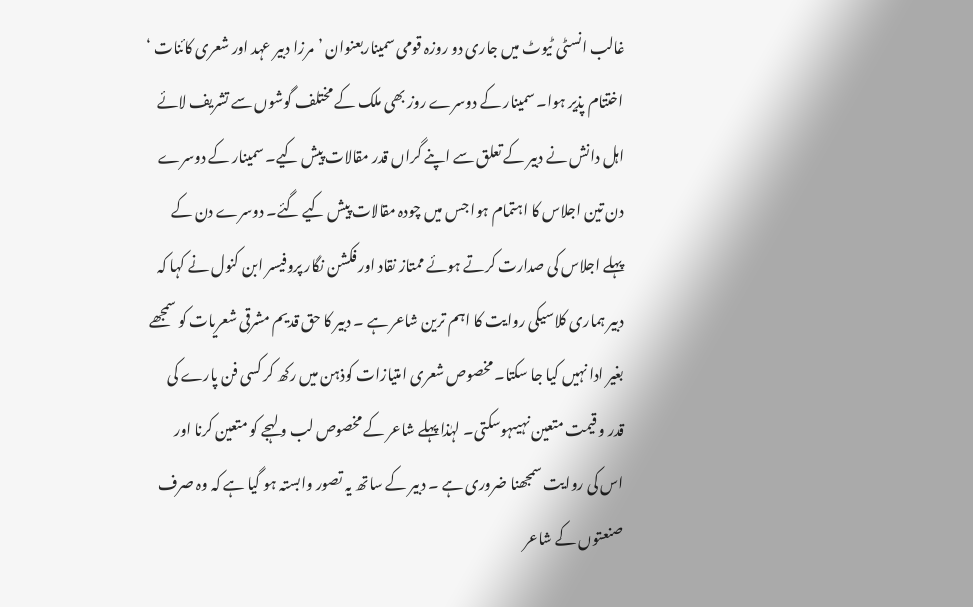غالب انسٹی ٹیوٹ میں جاری دو روزہ قومی سمیناربعنوان ’مرزا دبیر عہد اور شعری کائنات ‘ اختتام پذیر ہوا۔ سمینار کے دوسرے روز بھی ملک کے مختلف گوشوں سے تشریف لائے اہل دانش نے دبیر کے تعلق سے اپنے گراں قدر مقالات پیش کیے۔ سمینار کے دوسرے دن تین اجلاس کا اہتمام ہوا جس میں چودہ مقالات پیش کیے گئے۔ دوسرے دن کے پہلے اجلاس کی صدارت کرتے ہوئے ممتاز نقاد اور فکشن نگار پروفیسر ابن کنول نے کہا کہ دبیر ہماری کلاسیکی روایت کا اہم ترین شاعر ہے ۔ دبیر کا حق قدیم مشرقی شعریات کو سمجھے بغیر ادا نہیں کیا جا سکتا۔ مخصوص شعری امتیازات کوذہن میں رکھ کر کسی فن پارے کی قدر و قیمت متعین نہیںہوسکتی۔ لہٰذا پہلے شاعر کے مخصوص لب و لہجے کو متعین کرنا اور اس کی روایت سمجھنا ضروری ہے ۔ دبیر کے ساتھ یہ تصور وابستہ ہو گیا ہے کہ وہ صرف صنعتوں کے شاعر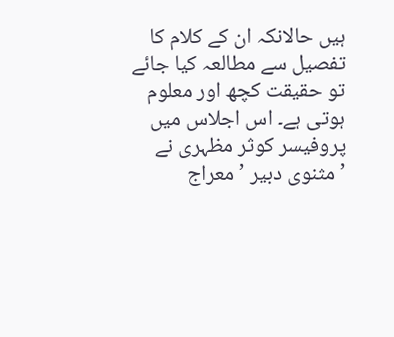ہیں حالانکہ ان کے کلام کا تفصیل سے مطالعہ کیا جائے تو حقیقت کچھ اور معلوم ہوتی ہے۔ اس اجلاس میں پروفیسر کوثر مظہری نے ’مثنوی دبیر ’معراج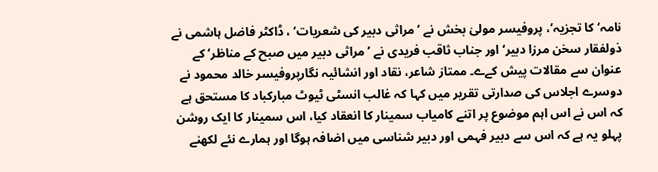نامہ‘ کا تجزیہ‘، پروفیسر مولیٰ بخش نے ’مراثی دبیر کی شعریات‘ ، ڈاکٹر فاضل ہاشمی نے ذولفقار سخن مرزا دبیر‘ اور جناب ثاقب فریدی نے ’مراثی دبیر میں صبح کے مناظر‘ کے عنوان سے مقالات پیش کےے۔ ممتاز شاعر، نقاد اور انشائیہ نگارپروفیسر خالد محمود نے دوسرے اجلاس کی صدارتی تقریر میں کہا کہ غالب انسٹی ٹیوٹ مبارکباد کا مستحق ہے کہ اس نے اس اہم موضوع پر اتنے کامیاب سمینار کا انعقاد کیا، اس سمینار کا ایک روشن پہلو یہ ہے کہ اس سے دبیر فہمی اور دبیر شناسی میں اضافہ ہوگا اور ہمارے نئے لکھنے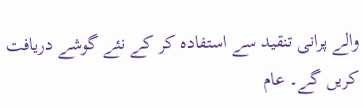والے پرانی تنقید سے استفادہ کر کے نئے گوشے دریافت کریں گے۔ عام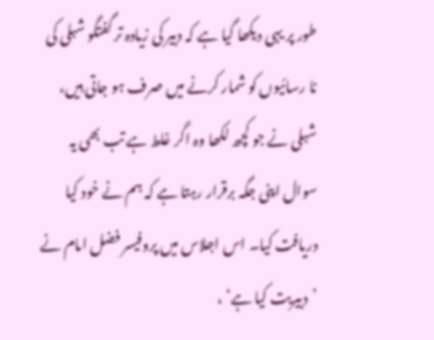طور پر یہی دیکھا گیا ہے کہ دبیر کی زیادہ تر گفتگو شبلی کی نا رسائیوں کو شمار کرنے میں صرف ہو جاتی ہیں، شبلی نے جو کچھ لکھا وہ اگر غلط ہے تب بھی یہ سوال اپنی جگہ برقرار رہتا ہے کہ ہم نے خود کیا دریافت کیا۔ اس اجلاس میں پروفیسر فضل امام نے ’دبیریت کیا ہے‘ ،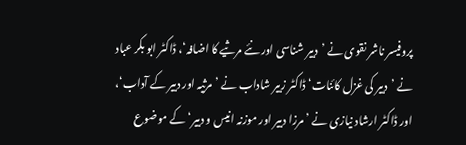پروفیسر ناشر نقوی نے ’دبیر شناسی اور نئے مرثیے کا اضافہ‘، ڈاکٹر ابو بکر عباد نے ’دبیر کی غزل کائنات‘ ڈاکٹر زبیر شاداب نے ’مرثیہ اور دبیر کے آداب‘، اور ڈاکٹر ارشاد نیازی نے ’مرزا دبیر اور موزنہ انیس و دبیر‘ کے موضوع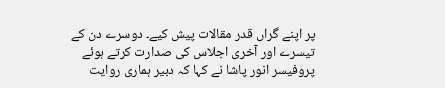پر اپنے گراں قدر مقالات پیش کیے۔ دوسرے دن کے تیسرے اور آخری اجلاس کی صدارت کرتے ہوئے پروفیسر انور پاشا نے کہا کہ دبیر ہماری روایت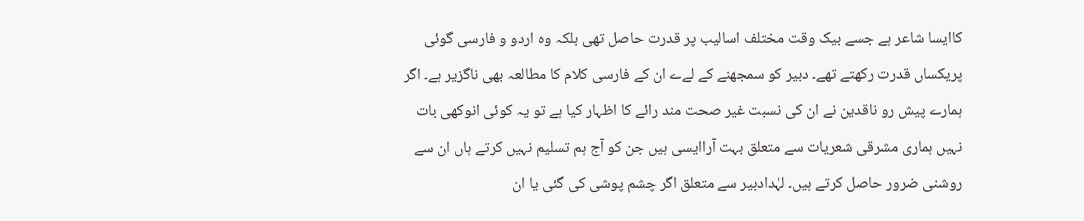کاایسا شاعر ہے جسے بیک وقت مختلف اسالیب پر قدرت حاصل تھی بلکہ وہ اردو و فارسی گوئی پریکساں قدرت رکھتے تھے۔ دبیر کو سمجھنے کے لےے ان کے فارسی کلام کا مطالعہ بھی ناگزیر ہے۔ اگر ہمارے پیش رو ناقدین نے ان کی نسبت غیر صحت مند رائے کا اظہار کیا ہے تو یہ کوئی انوکھی بات نہیں ہماری مشرقی شعریات سے متعلق بہت آراایسی ہیں جن کو آج ہم تسلیم نہیں کرتے ہاں ان سے روشنی ضرور حاصل کرتے ہیں۔ لہٰدادبیر سے متعلق اگر چشم پوشی کی گئی یا ان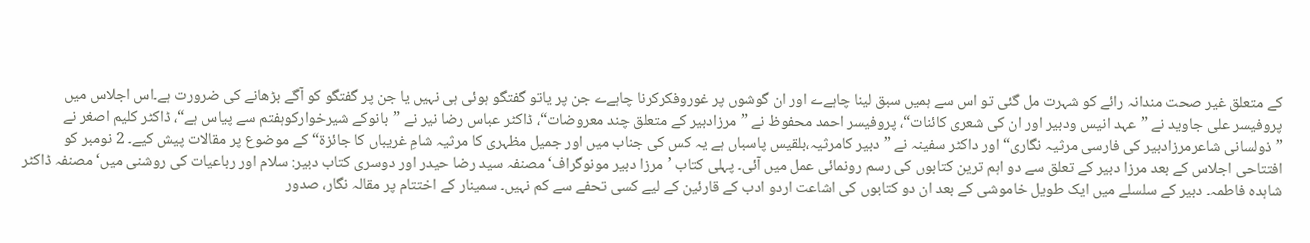کے متعلق غیر صحت مندانہ رائے کو شہرت مل گئی تو اس سے ہمیں سبق لینا چاہےے اور ان گوشوں پر غوروفکرکرنا چاہےے جن پر یاتو گفتگو ہوئی ہی نہیں یا جن پر گفتگو کو آگے بڑھانے کی ضرورت ہے۔اس اجلاس میں پروفیسر علی جاوید نے ”عہد انیس ودبیر اور ان کی شعری کائنات“، پروفیسر احمد محفوظ نے ”مرزادبیر کے متعلق چند معروضات“، ڈاکٹر عباس رضا نیر نے ”بانوکے شیرخوارکوہفتم سے پیاس ہے“، ڈاکٹر کلیم اصغر نے ”ذولسانی شاعرمرزادبیر کی فارسی مرثیہ نگاری“ اور داکٹر سفینہ نے ”دبیر کامرثیہ،بلقیس پاسباں ہے یہ کس کی جناب میں اور جمیل مظہری کا مرثیہ شامِ غریباں کا جائزة“ کے موضوع پر مقالات پیش کیے۔ 2 نومبر کو افتتاحی اجلاس کے بعد مرزا دبیر کے تعلق سے دو اہم ترین کتابوں کی رسم رونمائی عمل میں آئی۔ پہلی کتاب ’مرزا دبیر مونوگراف‘ مصنفہ سید رضا حیدر اور دوسری کتاب دبیر: سلام اور رباعیات کی روشنی میں‘ مصنفہ ڈاکٹر شاہدہ فاطمہ۔ دبیر کے سلسلے میں ایک طویل خاموشی کے بعد ان دو کتابوں کی اشاعت اردو ادب کے قارئین کے لیے کسی تحفے سے کم نہیں۔ سمینار کے اختتام پر مقالہ نگار، صدور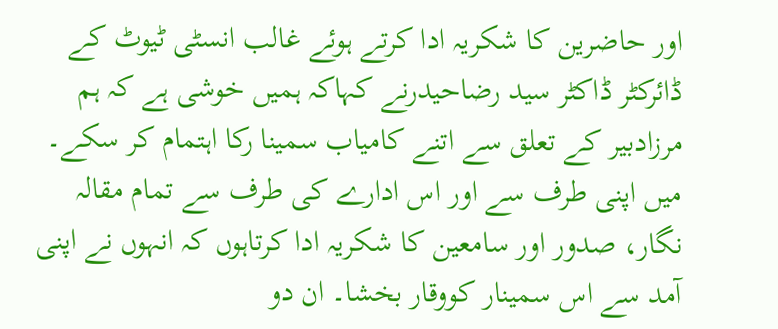اور حاضرین کا شکریہ ادا کرتے ہوئے غالب انسٹی ٹیوٹ کے ڈائرکٹر ڈاکٹر سید رضاحیدرنے کہاکہ ہمیں خوشی ہے کہ ہم مرزادبیر کے تعلق سے اتنے کامیاب سمینا رکا اہتمام کر سکے۔ میں اپنی طرف سے اور اس ادارے کی طرف سے تمام مقالہ نگار، صدور اور سامعین کا شکریہ ادا کرتاہوں کہ انہوں نے اپنی آمد سے اس سمینار کووقار بخشا۔ ان دو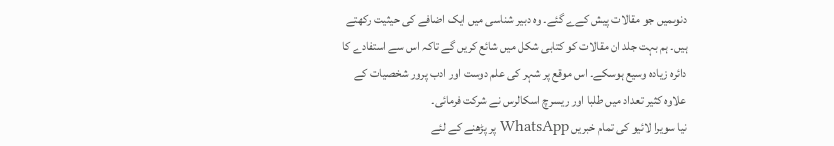دنوںمیں جو مقالات پیش کےے گئے۔ وہ دبیر شناسی میں ایک اضافے کی حیثیت رکھتے ہیں۔ ہم بہت جلد ان مقالات کو کتابی شکل میں شائع کریں گے تاکہ اس سے استفادے کا دائرہ زیادہ وسیع ہوسکے۔ اس موقع پر شہر کی علم دوست اور ادب پرور شخصیات کے علاوہ کثیر تعداد میں طلبا اور ریسرچ اسکالرس نے شرکت فرمائی۔
نیا سویرا لائیو کی تمام خبریں WhatsApp پر پڑھنے کے لئے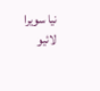نیا سویرا لائیو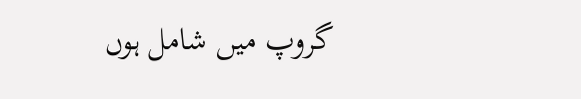گروپ میں شامل ہوں